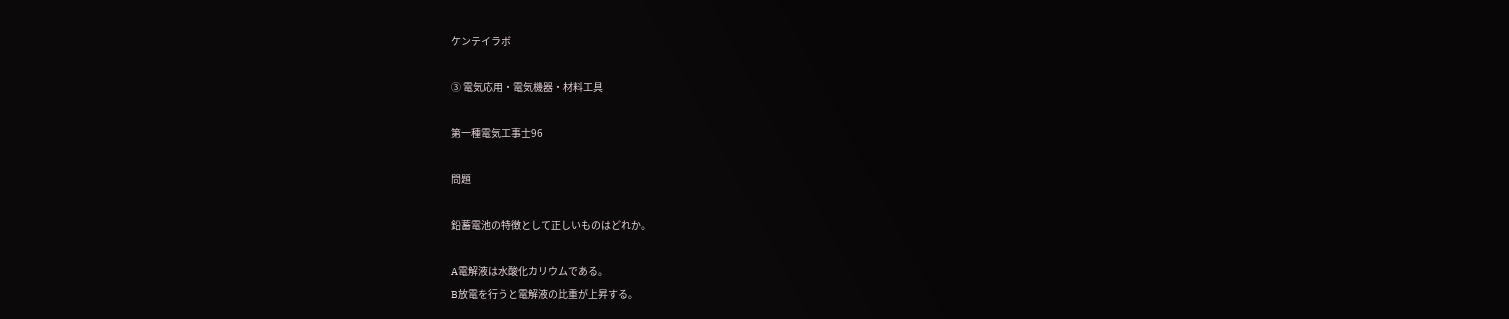ケンテイラボ

③ 電気応用・電気機器・材料工具

第一種電気工事士96

問題

鉛蓄電池の特徴として正しいものはどれか。

A電解液は水酸化カリウムである。
B放電を行うと電解液の比重が上昇する。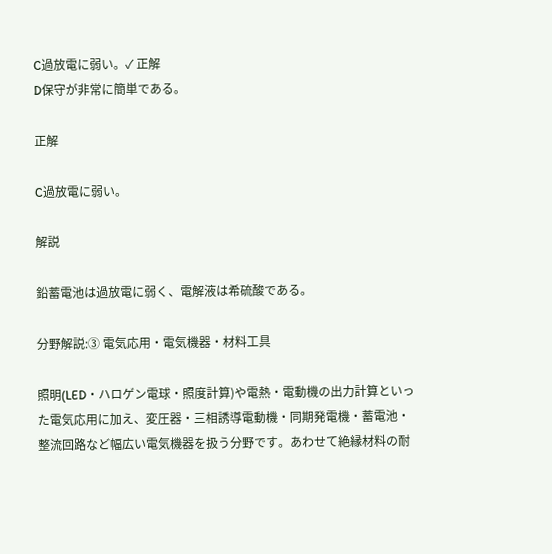C過放電に弱い。✓ 正解
D保守が非常に簡単である。

正解

C過放電に弱い。

解説

鉛蓄電池は過放電に弱く、電解液は希硫酸である。

分野解説:③ 電気応用・電気機器・材料工具

照明(LED・ハロゲン電球・照度計算)や電熱・電動機の出力計算といった電気応用に加え、変圧器・三相誘導電動機・同期発電機・蓄電池・整流回路など幅広い電気機器を扱う分野です。あわせて絶縁材料の耐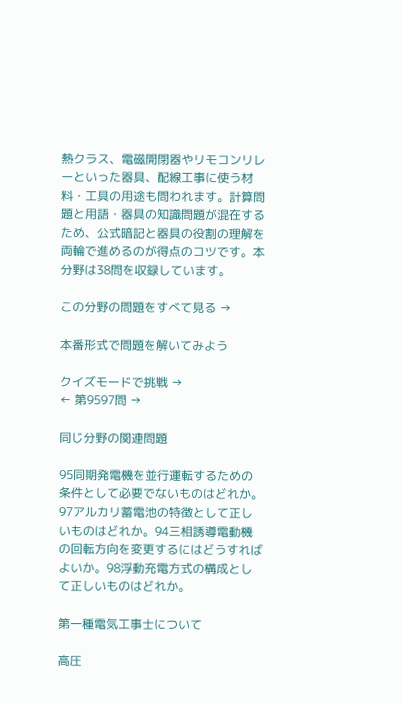熱クラス、電磁開閉器やリモコンリレーといった器具、配線工事に使う材料・工具の用途も問われます。計算問題と用語・器具の知識問題が混在するため、公式暗記と器具の役割の理解を両輪で進めるのが得点のコツです。本分野は38問を収録しています。

この分野の問題をすべて見る →

本番形式で問題を解いてみよう

クイズモードで挑戦 →
← 第9597問 →

同じ分野の関連問題

95同期発電機を並行運転するための条件として必要でないものはどれか。97アルカリ蓄電池の特徴として正しいものはどれか。94三相誘導電動機の回転方向を変更するにはどうすればよいか。98浮動充電方式の構成として正しいものはどれか。

第一種電気工事士について

高圧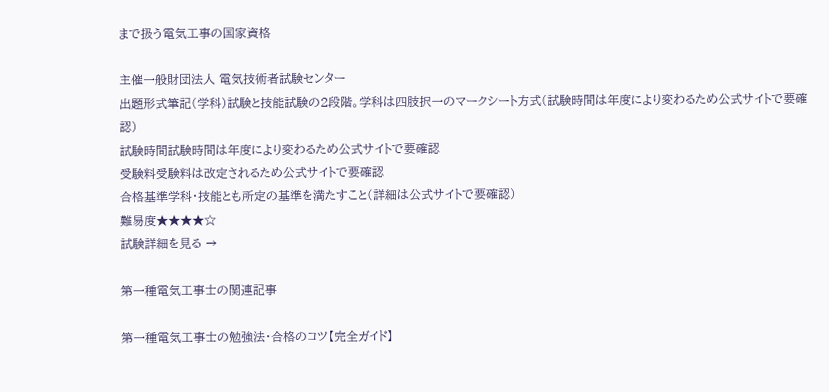まで扱う電気工事の国家資格

主催一般財団法人 電気技術者試験センター
出題形式筆記(学科)試験と技能試験の2段階。学科は四肢択一のマークシート方式(試験時間は年度により変わるため公式サイトで要確認)
試験時間試験時間は年度により変わるため公式サイトで要確認
受験料受験料は改定されるため公式サイトで要確認
合格基準学科・技能とも所定の基準を満たすこと(詳細は公式サイトで要確認)
難易度★★★★☆
試験詳細を見る →

第一種電気工事士の関連記事

第一種電気工事士の勉強法・合格のコツ【完全ガイド】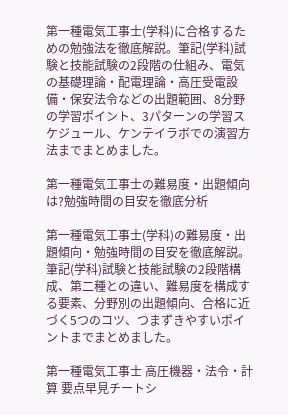第一種電気工事士(学科)に合格するための勉強法を徹底解説。筆記(学科)試験と技能試験の2段階の仕組み、電気の基礎理論・配電理論・高圧受電設備・保安法令などの出題範囲、8分野の学習ポイント、3パターンの学習スケジュール、ケンテイラボでの演習方法までまとめました。

第一種電気工事士の難易度・出題傾向は?勉強時間の目安を徹底分析

第一種電気工事士(学科)の難易度・出題傾向・勉強時間の目安を徹底解説。筆記(学科)試験と技能試験の2段階構成、第二種との違い、難易度を構成する要素、分野別の出題傾向、合格に近づく5つのコツ、つまずきやすいポイントまでまとめました。

第一種電気工事士 高圧機器・法令・計算 要点早見チートシ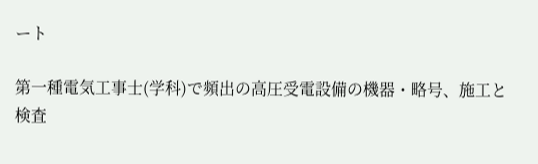ート

第一種電気工事士(学科)で頻出の高圧受電設備の機器・略号、施工と検査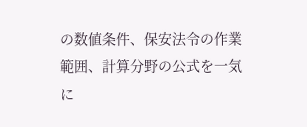の数値条件、保安法令の作業範囲、計算分野の公式を一気に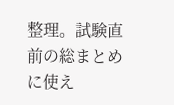整理。試験直前の総まとめに使え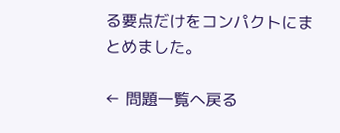る要点だけをコンパクトにまとめました。

← 問題一覧へ戻る